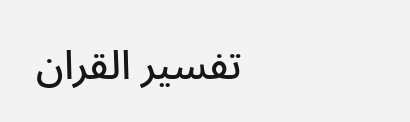تفسير القران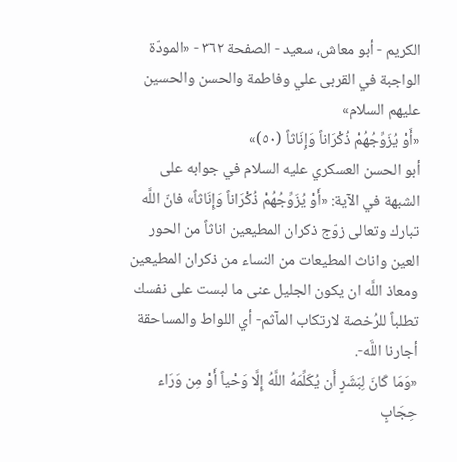الكريم - أبو معاش، سعيد - الصفحة ٣٦٢ - «المودّة الواجبة في القربى علي وفاطمة والحسن والحسين عليهم السلام»
«أَوْ يُزَوِّجُهُمْ ذُكْرَاناً وَإِنَاثاً (٥٠)»
أبو الحسن العسكري عليه السلام في جوابه على الشبهة في الآية: «أَوْ يُزَوِّجُهُمْ ذُكْرَاناً وَإِنَاثاً» فانّ اللَّه تبارك وتعالى زوّج ذكران المطيعين اناثاً من الحور العين واناث المطيعات من النساء من ذكران المطيعين ومعاذ اللَّه ان يكون الجليل عنى ما لبست على نفسك تطلباً للرُخصة لارتكاب المآثم- أي اللواط والمساحقة أجارنا اللَّه-.
«وَمَا كَانَ لِبَشَرٍ أَن يُكَلِّمَهُ اللَّهُ إِلَّا وَحْياً أَوْ مِن وَرَاء حِجَابٍ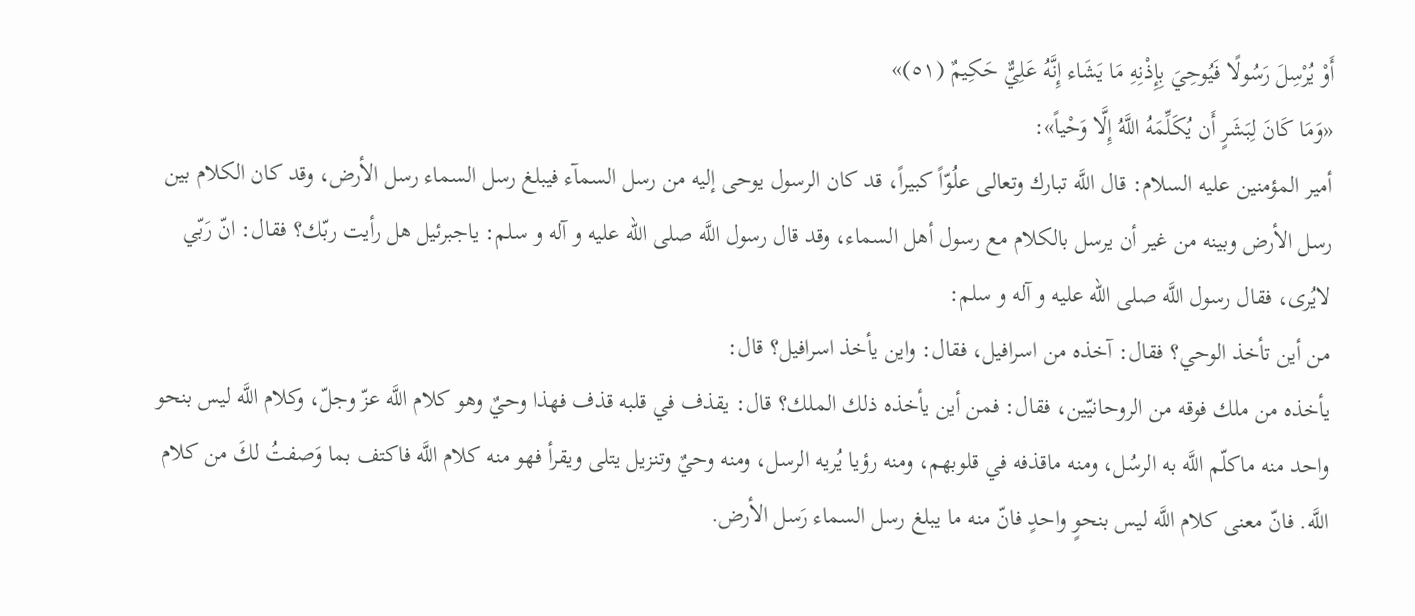أَوْ يُرْسِلَ رَسُولًا فَيُوحِيَ بِإِذْنِهِ مَا يَشَاء إِنَّهُ عَلِيٌّ حَكِيمٌ (٥١)»
«وَمَا كَانَ لِبَشَرٍ أَن يُكَلِّمَهُ اللَّهُ إِلَّا وَحْياً»:
أمير المؤمنين عليه السلام: قال اللَّه تبارك وتعالى علُوّاً كبيراً، قد كان الرسول يوحى إليه من رسل السمآء فيبلغ رسل السماء رسل الأرض، وقد كان الكلام بين رسل الأرض وبينه من غير أن يرسل بالكلام مع رسول أهل السماء، وقد قال رسول اللَّه صلى الله عليه و آله و سلم: ياجبرئيل هل رأيت ربّك؟ فقال: انّ رَبّي لايُرى، فقال رسول اللَّه صلى الله عليه و آله و سلم:
من أين تأخذ الوحي؟ فقال: آخذه من اسرافيل، فقال: واين يأخذ اسرافيل؟ قال:
يأخذه من ملك فوقه من الروحانيّين، فقال: فمن أين يأخذه ذلك الملك؟ قال: يقذف في قلبه قذف فهذا وحيٌ وهو كلام اللَّه عزّ وجلّ، وكلام اللَّه ليس بنحو واحد منه ماكلّم اللَّه به الرسُل، ومنه ماقذفه في قلوبهم، ومنه رؤيا يُريه الرسل، ومنه وحيٌ وتنزيل يتلى ويقرأ فهو منه كلام اللَّه فاكتف بما وَصفتُ لكَ من كلام اللَّه. فانّ معنى كلام اللَّه ليس بنحوٍ واحدٍ فانّ منه ما يبلغ رسل السماء رَسل الأرض.